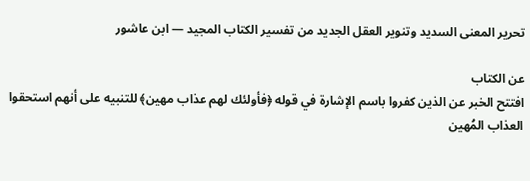تحرير المعنى السديد وتنوير العقل الجديد من تفسير الكتاب المجيد — ابن عاشور

عن الكتاب
افتتح الخبر عن الذين كفروا باسم الإشارة في قوله ﴿فأولئك لهم عذاب مهين﴾ للتنبيه على أنهم استحقوا العذاب المُهين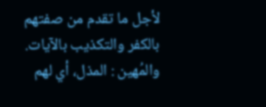لأجل ما تقدم من صفتهم بالكفر والتكذيب بالآيات.
والمُهين : المذل، أي لهم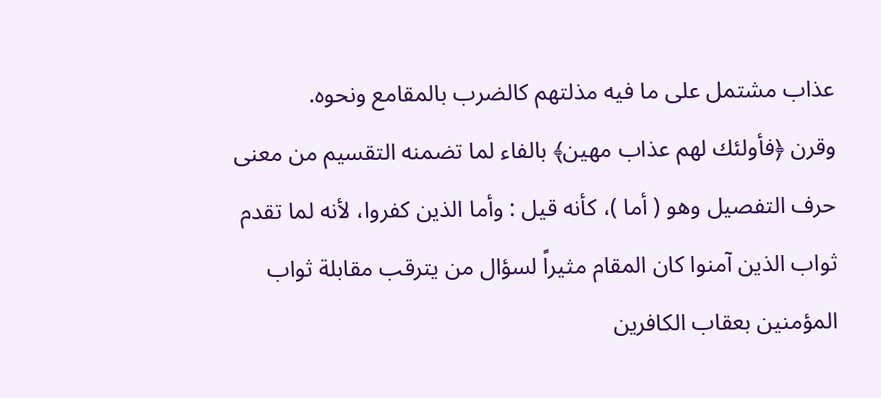عذاب مشتمل على ما فيه مذلتهم كالضرب بالمقامع ونحوه.
وقرن ﴿فأولئك لهم عذاب مهين﴾ بالفاء لما تضمنه التقسيم من معنى حرف التفصيل وهو ( أما )، كأنه قيل : وأما الذين كفروا، لأنه لما تقدم ثواب الذين آمنوا كان المقام مثيراً لسؤال من يترقب مقابلة ثواب المؤمنين بعقاب الكافرين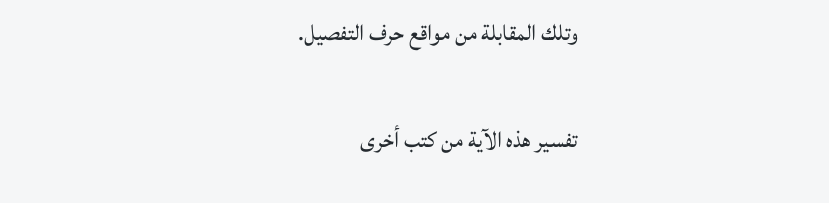وتلك المقابلة من مواقع حرف التفصيل.

تفسير هذه الآية من كتب أخرى